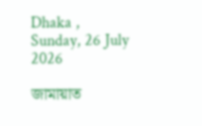Dhaka , Sunday, 26 July 2026

জামায়াত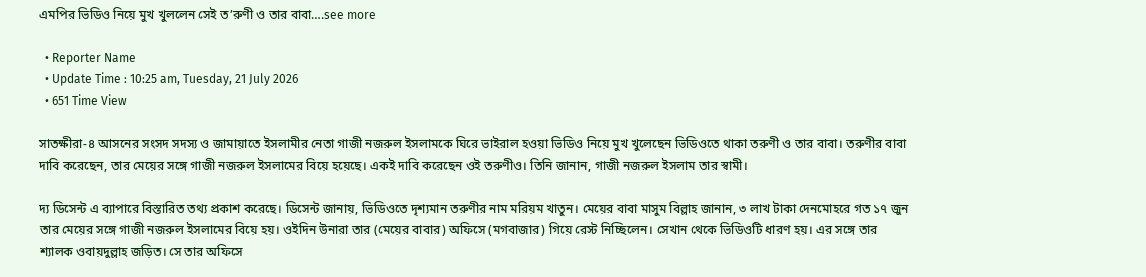এমপির ভিডিও নিয়ে মুখ খুললেন সেই ত’রুণী ও তার বাবা….see more

  • Reporter Name
  • Update Time : 10:25 am, Tuesday, 21 July 2026
  • 651 Time View

সাতক্ষীরা-৪ আসনের সংসদ সদস্য ও জামায়াতে ইসলামীর নেতা গাজী নজরুল ইসলামকে ঘিরে ভাইরাল হওয়া ভিডিও নিয়ে মুখ খুলেছেন ভিডিওতে থাকা তরুণী ও তার বাবা। তরুণীর বাবা দাবি করেছেন, তার মেয়ের সঙ্গে গাজী নজরুল ইসলামের বিয়ে হয়েছে। একই দাবি করেছেন ওই তরুণীও। তিনি জানান, গাজী নজরুল ইসলাম তার স্বামী।

দ্য ডিসেন্ট এ ব্যাপারে বিস্তারিত তথ্য প্রকাশ করেছে। ডিসেন্ট জানায়, ভিডিওতে দৃশ্যমান তরুণীর নাম মরিয়ম খাতুন। মেয়ের বাবা মাসুম বিল্লাহ জানান, ৩ লাখ টাকা দেনমোহরে গত ১৭ জুন তার মেয়ের সঙ্গে গাজী নজরুল ইসলামের বিয়ে হয়। ওইদিন উনারা তার (মেয়ের বাবার) অফিসে (মগবাজার) গিয়ে রেস্ট নিচ্ছিলেন। সেখান থেকে ভিডিওটি ধারণ হয়। এর সঙ্গে তার শ্যালক ওবায়দুল্লাহ জড়িত। সে তার অফিসে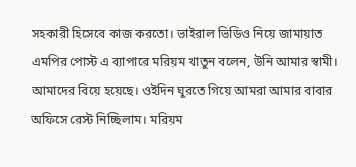সহকারী হিসেবে কাজ করতো। ভাইরাল ভিডিও নিয়ে জামায়াত এমপির পোস্ট এ ব্যাপারে মরিয়ম খাতুন বলেন, উনি আমার স্বামী। আমাদের বিয়ে হয়েছে। ওইদিন ঘুরতে গিয়ে আমরা আমার বাবার অফিসে রেস্ট নিচ্ছিলাম। মরিয়ম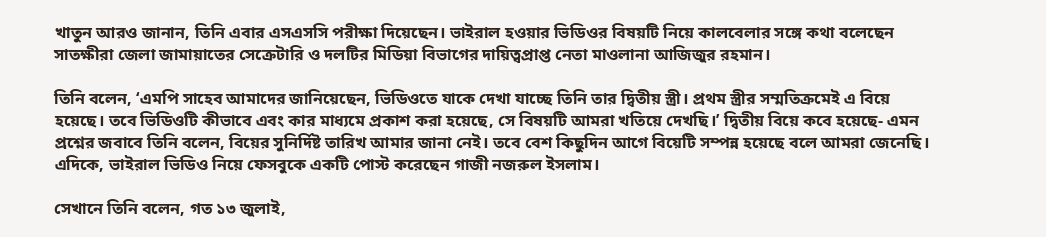খাতুন আরও জানান, তিনি এবার এসএসসি পরীক্ষা দিয়েছেন। ভাইরাল হওয়ার ভিডিওর বিষয়টি নিয়ে কালবেলার সঙ্গে কথা বলেছেন সাতক্ষীরা জেলা জামায়াতের সেক্রেটারি ও দলটির মিডিয়া বিভাগের দায়িত্বপ্রাপ্ত নেতা মাওলানা আজিজুর রহমান।

তিনি বলেন, ‘এমপি সাহেব আমাদের জানিয়েছেন, ভিডিওতে যাকে দেখা যাচ্ছে তিনি তার দ্বিতীয় স্ত্রী। প্রথম স্ত্রীর সম্মতিক্রমেই এ বিয়ে হয়েছে। তবে ভিডিওটি কীভাবে এবং কার মাধ্যমে প্রকাশ করা হয়েছে, সে বিষয়টি আমরা খতিয়ে দেখছি।’ দ্বিতীয় বিয়ে কবে হয়েছে- এমন প্রশ্নের জবাবে তিনি বলেন, বিয়ের সুনির্দিষ্ট তারিখ আমার জানা নেই। তবে বেশ কিছুদিন আগে বিয়েটি সম্পন্ন হয়েছে বলে আমরা জেনেছি। এদিকে, ভাইরাল ভিডিও নিয়ে ফেসবুকে একটি পোস্ট করেছেন গাজী নজরুল ইসলাম।

সেখানে তিনি বলেন, গত ১৩ জুলাই,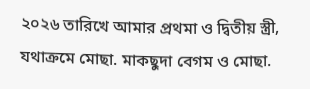২০২৬ তারিখে আমার প্রথমা ও দ্বিতীয় স্ত্রী, যথাক্রমে মোছা. মাকছুদা বেগম ও মোছা.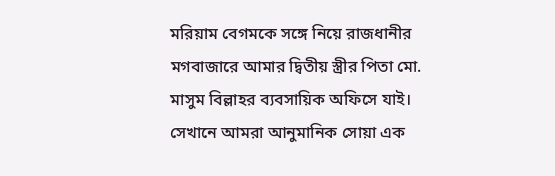মরিয়াম বেগমকে সঙ্গে নিয়ে রাজধানীর মগবাজারে আমার দ্বিতীয় স্ত্রীর পিতা মো. মাসুম বিল্লাহর ব্যবসায়িক অফিসে যাই। সেখানে আমরা আনুমানিক সোয়া এক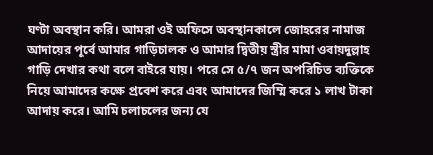ঘণ্টা অবস্থান করি। আমরা ওই অফিসে অবস্থানকালে জোহরের নামাজ আদায়ের পূর্বে আমার গাড়িচালক ও আমার দ্বিতীয় স্ত্রীর মামা ওবায়দুল্লাহ গাড়ি দেখার কথা বলে বাইরে যায়। পরে সে ৫/৭ জন অপরিচিত ব্যক্তিকে নিয়ে আমাদের কক্ষে প্রবেশ করে এবং আমাদের জিম্মি করে ১ লাখ টাকা আদায় করে। আমি চলাচলের জন্য যে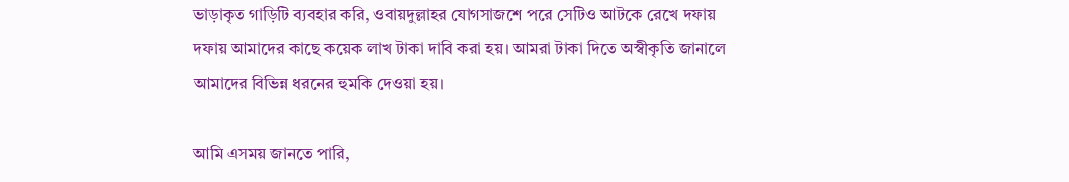ভাড়াকৃত গাড়িটি ব্যবহার করি, ওবায়দুল্লাহর যোগসাজশে পরে সেটিও আটকে রেখে দফায় দফায় আমাদের কাছে কয়েক লাখ টাকা দাবি করা হয়। আমরা টাকা দিতে অস্বীকৃতি জানালে আমাদের বিভিন্ন ধরনের হুমকি দেওয়া হয়।

আমি এসময় জানতে পারি,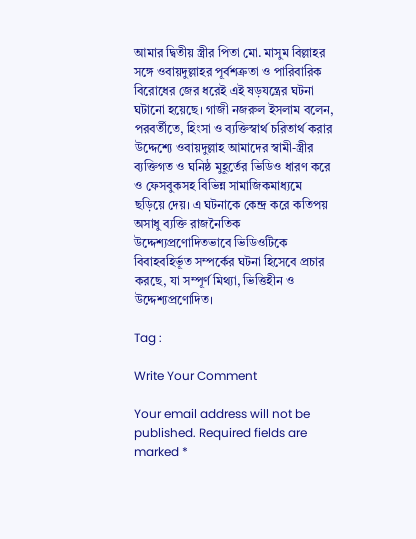আমার দ্বিতীয় স্ত্রীর পিতা মো. মাসুম বিল্লাহর সঙ্গে ওবায়দুল্লাহর পূর্বশত্রুতা ও পারিবারিক বিরোধের জের ধরেই এই ষড়যন্ত্রের ঘটনা ঘটানো হয়েছে। গাজী নজরুল ইসলাম বলেন, পরবর্তীতে, হিংসা ও ব্যক্তিস্বার্থ চরিতার্থ করার উদ্দেশ্যে ওবায়দুল্লাহ আমাদের স্বামী-স্ত্রীর ব্যক্তিগত ও ঘনিষ্ঠ মুহূর্তের ভিডিও ধারণ করে ও ফেসবুকসহ বিভিন্ন সামাজিকমাধ্যমে ছড়িয়ে দেয়। এ ঘটনাকে কেন্দ্র করে কতিপয় অসাধু ব্যক্তি রাজনৈতিক উদ্দেশ্যপ্রণোদিতভাবে ভিডিওটিকে বিবাহবহির্ভূত সম্পর্কের ঘটনা হিসেবে প্রচার করছে, যা সম্পূর্ণ মিথ্যা, ভিত্তিহীন ও উদ্দেশ্যপ্রণোদিত।

Tag :

Write Your Comment

Your email address will not be published. Required fields are marked *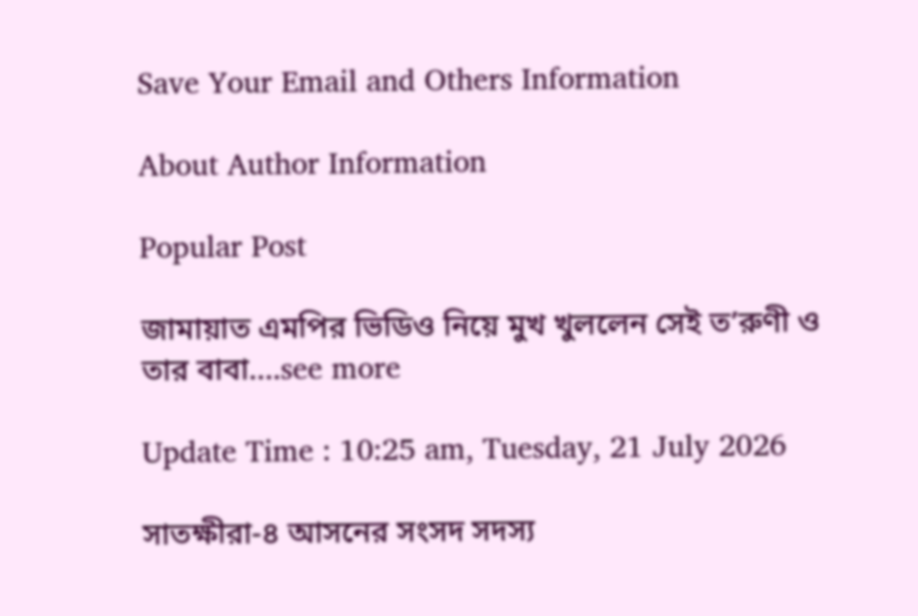Save Your Email and Others Information

About Author Information

Popular Post

জামায়াত এমপির ভিডিও নিয়ে মুখ খুললেন সেই ত’রুণী ও তার বাবা….see more

Update Time : 10:25 am, Tuesday, 21 July 2026

সাতক্ষীরা-৪ আসনের সংসদ সদস্য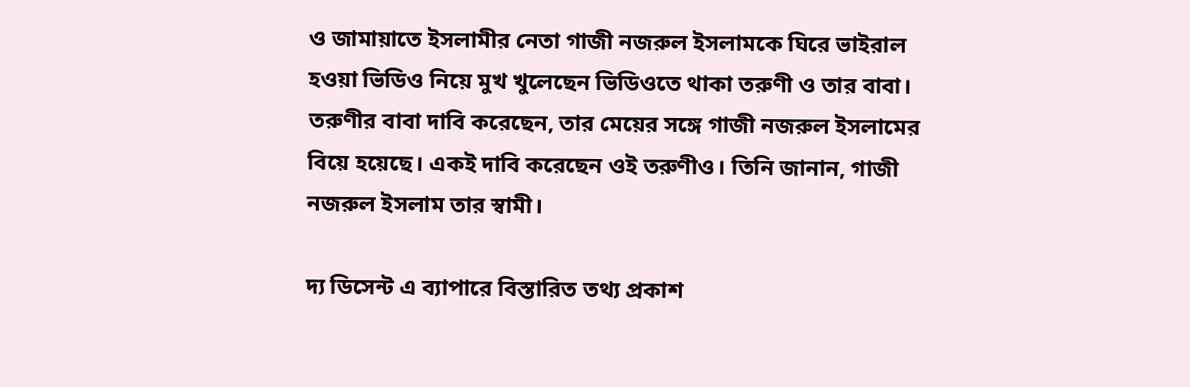ও জামায়াতে ইসলামীর নেতা গাজী নজরুল ইসলামকে ঘিরে ভাইরাল হওয়া ভিডিও নিয়ে মুখ খুলেছেন ভিডিওতে থাকা তরুণী ও তার বাবা। তরুণীর বাবা দাবি করেছেন, তার মেয়ের সঙ্গে গাজী নজরুল ইসলামের বিয়ে হয়েছে। একই দাবি করেছেন ওই তরুণীও। তিনি জানান, গাজী নজরুল ইসলাম তার স্বামী।

দ্য ডিসেন্ট এ ব্যাপারে বিস্তারিত তথ্য প্রকাশ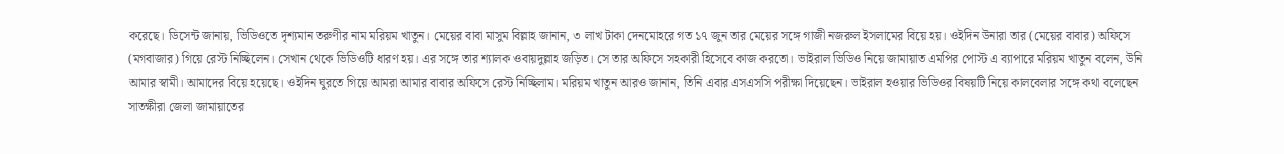করেছে। ডিসেন্ট জানায়, ভিডিওতে দৃশ্যমান তরুণীর নাম মরিয়ম খাতুন। মেয়ের বাবা মাসুম বিল্লাহ জানান, ৩ লাখ টাকা দেনমোহরে গত ১৭ জুন তার মেয়ের সঙ্গে গাজী নজরুল ইসলামের বিয়ে হয়। ওইদিন উনারা তার (মেয়ের বাবার) অফিসে (মগবাজার) গিয়ে রেস্ট নিচ্ছিলেন। সেখান থেকে ভিডিওটি ধারণ হয়। এর সঙ্গে তার শ্যালক ওবায়দুল্লাহ জড়িত। সে তার অফিসে সহকারী হিসেবে কাজ করতো। ভাইরাল ভিডিও নিয়ে জামায়াত এমপির পোস্ট এ ব্যাপারে মরিয়ম খাতুন বলেন, উনি আমার স্বামী। আমাদের বিয়ে হয়েছে। ওইদিন ঘুরতে গিয়ে আমরা আমার বাবার অফিসে রেস্ট নিচ্ছিলাম। মরিয়ম খাতুন আরও জানান, তিনি এবার এসএসসি পরীক্ষা দিয়েছেন। ভাইরাল হওয়ার ভিডিওর বিষয়টি নিয়ে কালবেলার সঙ্গে কথা বলেছেন সাতক্ষীরা জেলা জামায়াতের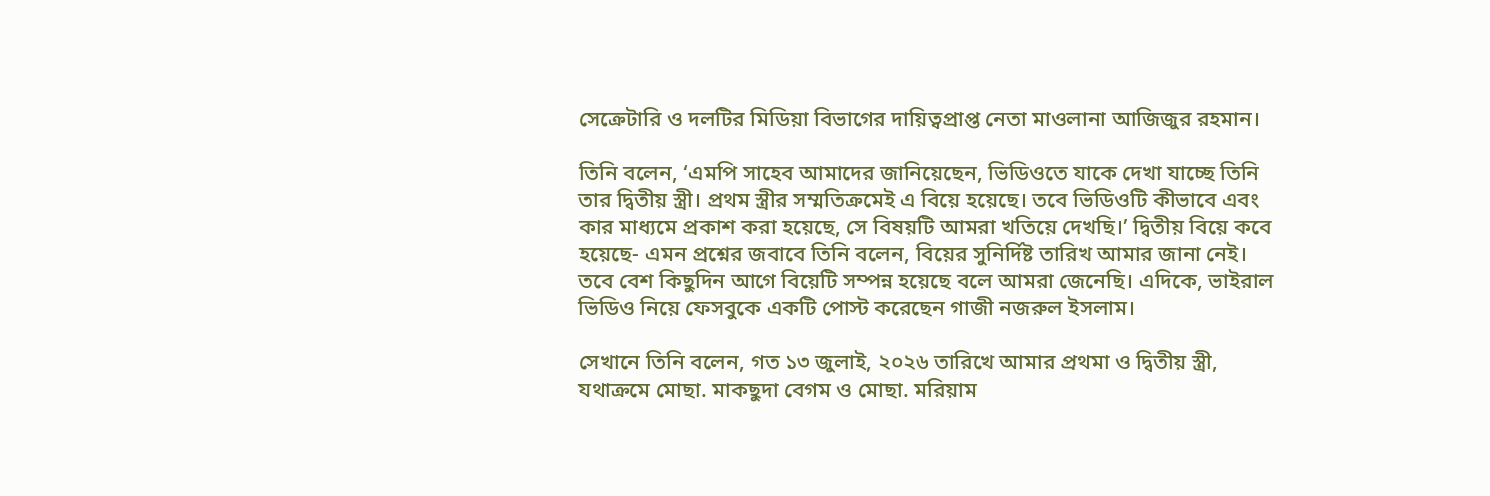সেক্রেটারি ও দলটির মিডিয়া বিভাগের দায়িত্বপ্রাপ্ত নেতা মাওলানা আজিজুর রহমান।

তিনি বলেন, ‘এমপি সাহেব আমাদের জানিয়েছেন, ভিডিওতে যাকে দেখা যাচ্ছে তিনি তার দ্বিতীয় স্ত্রী। প্রথম স্ত্রীর সম্মতিক্রমেই এ বিয়ে হয়েছে। তবে ভিডিওটি কীভাবে এবং কার মাধ্যমে প্রকাশ করা হয়েছে, সে বিষয়টি আমরা খতিয়ে দেখছি।’ দ্বিতীয় বিয়ে কবে হয়েছে- এমন প্রশ্নের জবাবে তিনি বলেন, বিয়ের সুনির্দিষ্ট তারিখ আমার জানা নেই। তবে বেশ কিছুদিন আগে বিয়েটি সম্পন্ন হয়েছে বলে আমরা জেনেছি। এদিকে, ভাইরাল ভিডিও নিয়ে ফেসবুকে একটি পোস্ট করেছেন গাজী নজরুল ইসলাম।

সেখানে তিনি বলেন, গত ১৩ জুলাই, ২০২৬ তারিখে আমার প্রথমা ও দ্বিতীয় স্ত্রী, যথাক্রমে মোছা. মাকছুদা বেগম ও মোছা. মরিয়াম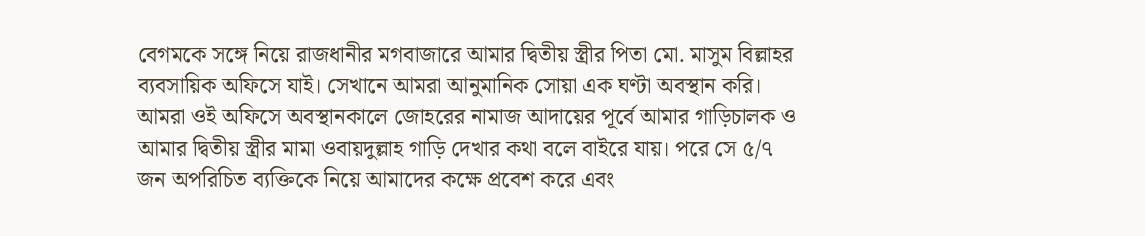বেগমকে সঙ্গে নিয়ে রাজধানীর মগবাজারে আমার দ্বিতীয় স্ত্রীর পিতা মো. মাসুম বিল্লাহর ব্যবসায়িক অফিসে যাই। সেখানে আমরা আনুমানিক সোয়া এক ঘণ্টা অবস্থান করি। আমরা ওই অফিসে অবস্থানকালে জোহরের নামাজ আদায়ের পূর্বে আমার গাড়িচালক ও আমার দ্বিতীয় স্ত্রীর মামা ওবায়দুল্লাহ গাড়ি দেখার কথা বলে বাইরে যায়। পরে সে ৫/৭ জন অপরিচিত ব্যক্তিকে নিয়ে আমাদের কক্ষে প্রবেশ করে এবং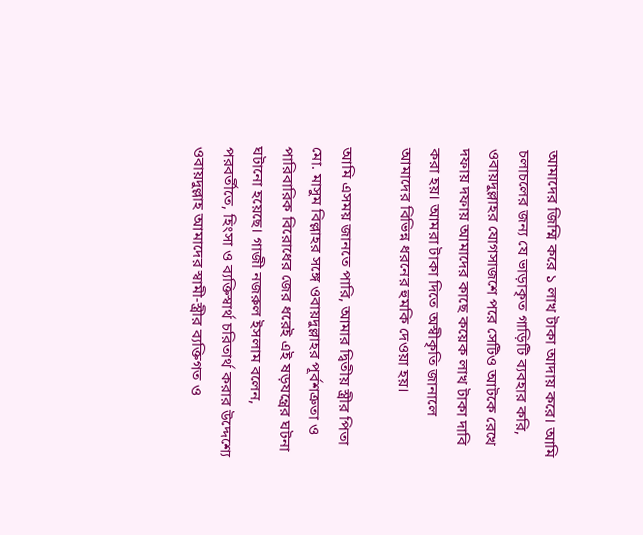আমাদের জিম্মি করে ১ লাখ টাকা আদায় করে। আমি চলাচলের জন্য যে ভাড়াকৃত গাড়িটি ব্যবহার করি, ওবায়দুল্লাহর যোগসাজশে পরে সেটিও আটকে রেখে দফায় দফায় আমাদের কাছে কয়েক লাখ টাকা দাবি করা হয়। আমরা টাকা দিতে অস্বীকৃতি জানালে আমাদের বিভিন্ন ধরনের হুমকি দেওয়া হয়।

আমি এসময় জানতে পারি, আমার দ্বিতীয় স্ত্রীর পিতা মো. মাসুম বিল্লাহর সঙ্গে ওবায়দুল্লাহর পূর্বশত্রুতা ও পারিবারিক বিরোধের জের ধরেই এই ষড়যন্ত্রের ঘটনা ঘটানো হয়েছে। গাজী নজরুল ইসলাম বলেন, পরবর্তীতে, হিংসা ও ব্যক্তিস্বার্থ চরিতার্থ করার উদ্দেশ্যে ওবায়দুল্লাহ আমাদের স্বামী-স্ত্রীর ব্যক্তিগত ও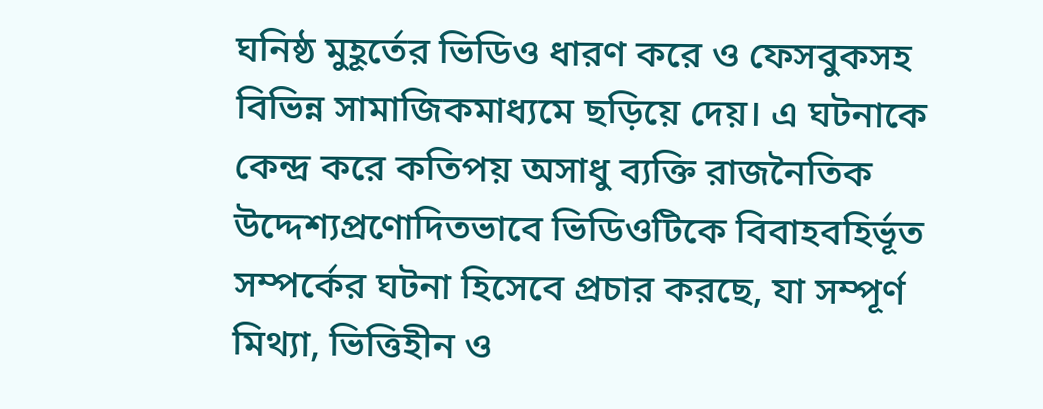ঘনিষ্ঠ মুহূর্তের ভিডিও ধারণ করে ও ফেসবুকসহ বিভিন্ন সামাজিকমাধ্যমে ছড়িয়ে দেয়। এ ঘটনাকে কেন্দ্র করে কতিপয় অসাধু ব্যক্তি রাজনৈতিক উদ্দেশ্যপ্রণোদিতভাবে ভিডিওটিকে বিবাহবহির্ভূত সম্পর্কের ঘটনা হিসেবে প্রচার করছে, যা সম্পূর্ণ মিথ্যা, ভিত্তিহীন ও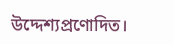উদ্দেশ্যপ্রণোদিত।